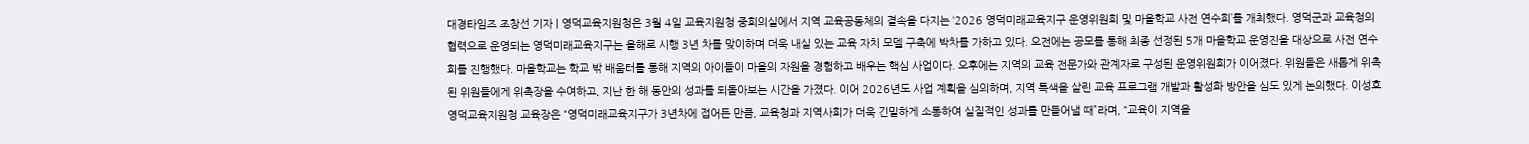대경타임즈 조창선 기자 | 영덕교육지원청은 3월 4일 교육지원청 중회의실에서 지역 교육공동체의 결속을 다지는 ‘2026 영덕미래교육지구 운영위원회 및 마을학교 사전 연수회’를 개최했다. 영덕군과 교육청의 협력으로 운영되는 영덕미래교육지구는 올해로 시행 3년 차를 맞이하며 더욱 내실 있는 교육 자치 모델 구축에 박차를 가하고 있다. 오전에는 공모를 통해 최종 선정된 5개 마을학교 운영진을 대상으로 사전 연수회를 진행했다. 마을학교는 학교 밖 배움터를 통해 지역의 아이들이 마을의 자원을 경험하고 배우는 핵심 사업이다. 오후에는 지역의 교육 전문가와 관계자로 구성된 운영위원회가 이어졌다. 위원들은 새롭게 위촉된 위원들에게 위촉장을 수여하고, 지난 한 해 동안의 성과를 되돌아보는 시간을 가졌다. 이어 2026년도 사업 계획을 심의하며, 지역 특색을 살린 교육 프로그램 개발과 활성화 방안을 심도 있게 논의했다. 이성호 영덕교육지원청 교육장은 “영덕미래교육지구가 3년차에 접어든 만큼, 교육청과 지역사회가 더욱 긴밀하게 소통하여 실질적인 성과를 만들어낼 때”라며, “교육이 지역을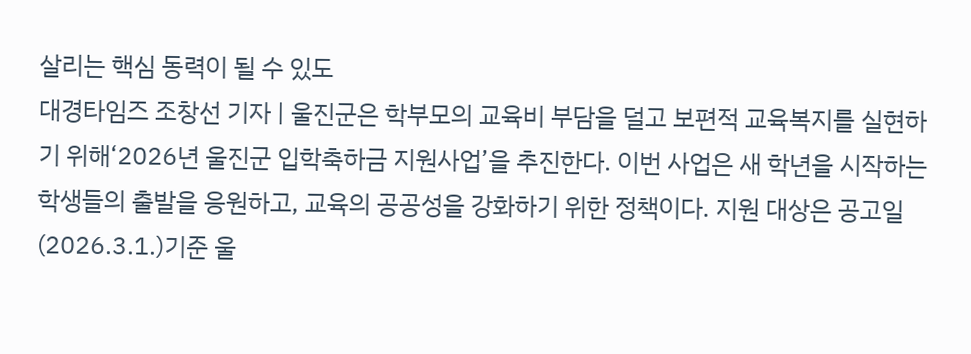살리는 핵심 동력이 될 수 있도
대경타임즈 조창선 기자 | 울진군은 학부모의 교육비 부담을 덜고 보편적 교육복지를 실현하기 위해‘2026년 울진군 입학축하금 지원사업’을 추진한다. 이번 사업은 새 학년을 시작하는 학생들의 출발을 응원하고, 교육의 공공성을 강화하기 위한 정책이다. 지원 대상은 공고일(2026.3.1.)기준 울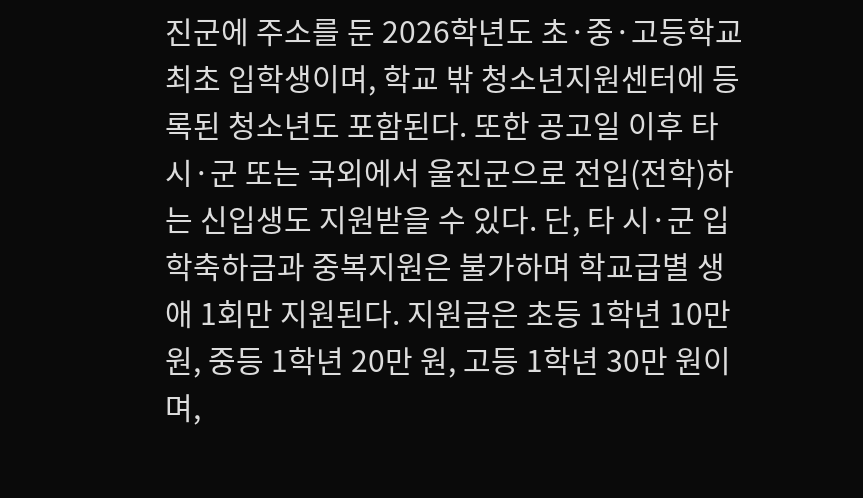진군에 주소를 둔 2026학년도 초·중·고등학교 최초 입학생이며, 학교 밖 청소년지원센터에 등록된 청소년도 포함된다. 또한 공고일 이후 타 시·군 또는 국외에서 울진군으로 전입(전학)하는 신입생도 지원받을 수 있다. 단, 타 시·군 입학축하금과 중복지원은 불가하며 학교급별 생애 1회만 지원된다. 지원금은 초등 1학년 10만 원, 중등 1학년 20만 원, 고등 1학년 30만 원이며,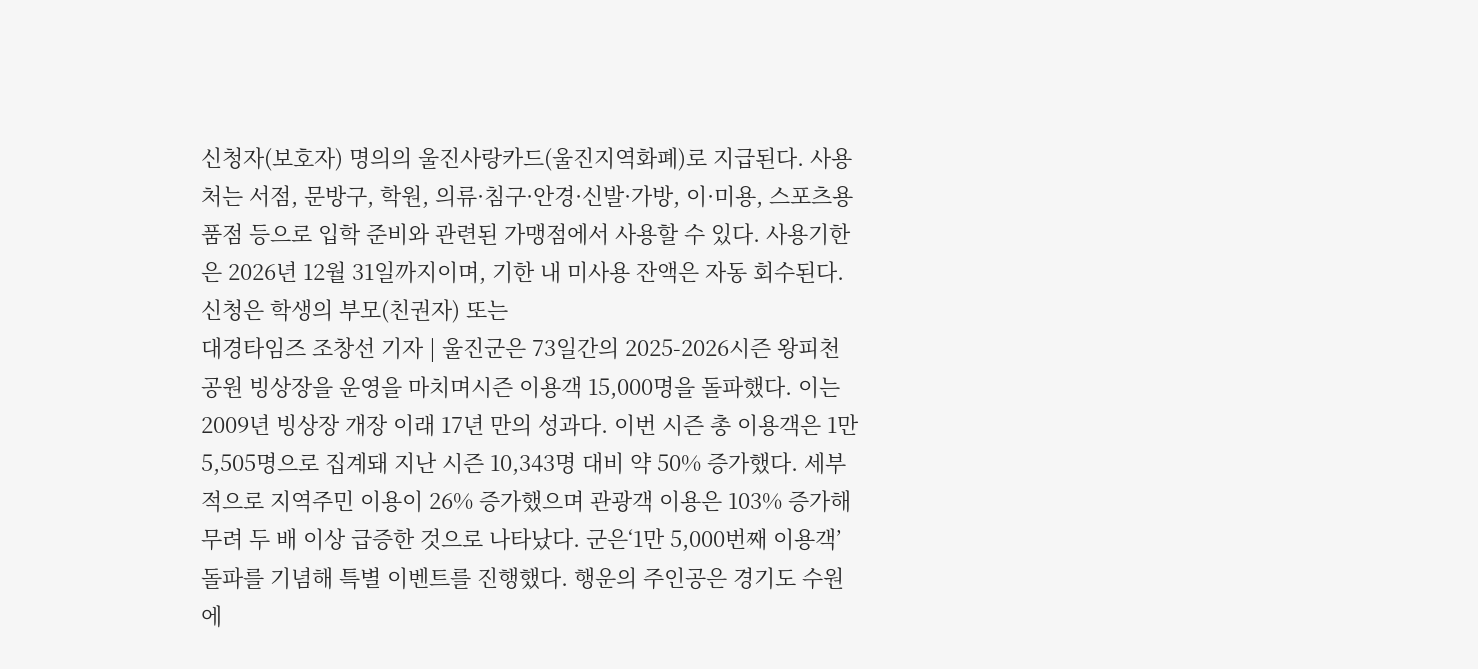신청자(보호자) 명의의 울진사랑카드(울진지역화폐)로 지급된다. 사용처는 서점, 문방구, 학원, 의류·침구·안경·신발·가방, 이·미용, 스포츠용품점 등으로 입학 준비와 관련된 가맹점에서 사용할 수 있다. 사용기한은 2026년 12월 31일까지이며, 기한 내 미사용 잔액은 자동 회수된다. 신청은 학생의 부모(친권자) 또는
대경타임즈 조창선 기자 | 울진군은 73일간의 2025-2026시즌 왕피천공원 빙상장을 운영을 마치며시즌 이용객 15,000명을 돌파했다. 이는 2009년 빙상장 개장 이래 17년 만의 성과다. 이번 시즌 총 이용객은 1만 5,505명으로 집계돼 지난 시즌 10,343명 대비 약 50% 증가했다. 세부적으로 지역주민 이용이 26% 증가했으며 관광객 이용은 103% 증가해 무려 두 배 이상 급증한 것으로 나타났다. 군은‘1만 5,000번째 이용객’돌파를 기념해 특별 이벤트를 진행했다. 행운의 주인공은 경기도 수원에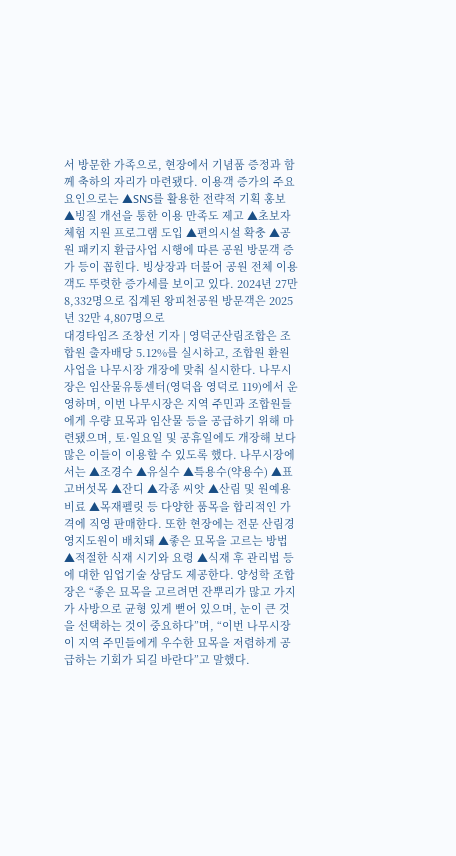서 방문한 가족으로, 현장에서 기념품 증정과 함께 축하의 자리가 마련됐다. 이용객 증가의 주요 요인으로는 ▲SNS를 활용한 전략적 기획 홍보 ▲빙질 개선을 통한 이용 만족도 제고 ▲초보자 체험 지원 프로그램 도입 ▲편의시설 확충 ▲공원 패키지 환급사업 시행에 따른 공원 방문객 증가 등이 꼽힌다. 빙상장과 더불어 공원 전체 이용객도 뚜렷한 증가세를 보이고 있다. 2024년 27만 8,332명으로 집계된 왕피천공원 방문객은 2025년 32만 4,807명으로
대경타임즈 조창선 기자 | 영덕군산림조합은 조합원 출자배당 5.12%를 실시하고, 조합원 환원사업을 나무시장 개장에 맞춰 실시한다. 나무시장은 임산물유통센터(영덕읍 영덕로 119)에서 운영하며, 이번 나무시장은 지역 주민과 조합원들에게 우량 묘목과 임산물 등을 공급하기 위해 마련됐으며, 토·일요일 및 공휴일에도 개장해 보다 많은 이들이 이용할 수 있도록 했다. 나무시장에서는 ▲조경수 ▲유실수 ▲특용수(약용수) ▲표고버섯목 ▲잔디 ▲각종 씨앗 ▲산림 및 원예용 비료 ▲목재펠릿 등 다양한 품목을 합리적인 가격에 직영 판매한다. 또한 현장에는 전문 산림경영지도원이 배치돼 ▲좋은 묘목을 고르는 방법 ▲적절한 식재 시기와 요령 ▲식재 후 관리법 등에 대한 임업기술 상담도 제공한다. 양성학 조합장은 “좋은 묘목을 고르려면 잔뿌리가 많고 가지가 사방으로 균형 있게 뻗어 있으며, 눈이 큰 것을 선택하는 것이 중요하다”며, “이번 나무시장이 지역 주민들에게 우수한 묘목을 저렴하게 공급하는 기회가 되길 바란다”고 말했다.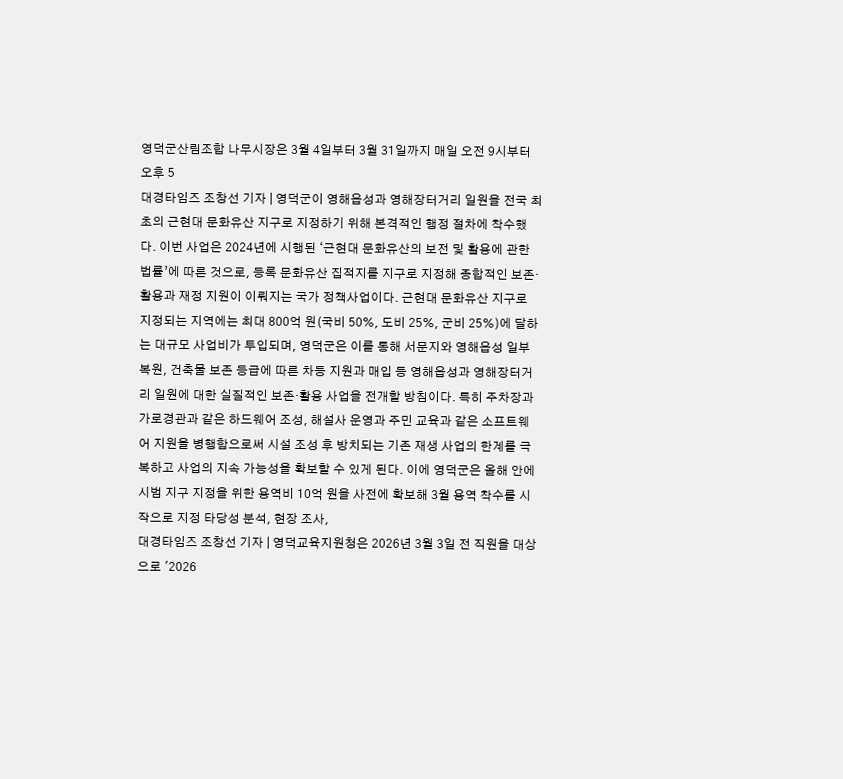영덕군산림조합 나무시장은 3월 4일부터 3월 31일까지 매일 오전 9시부터 오후 5
대경타임즈 조창선 기자 | 영덕군이 영해읍성과 영해장터거리 일원을 전국 최초의 근현대 문화유산 지구로 지정하기 위해 본격적인 행정 절차에 착수했다. 이번 사업은 2024년에 시행된 ‘근현대 문화유산의 보전 및 활용에 관한 법률’에 따른 것으로, 등록 문화유산 집적지를 지구로 지정해 종합적인 보존·활용과 재정 지원이 이뤄지는 국가 정책사업이다. 근현대 문화유산 지구로 지정되는 지역에는 최대 800억 원(국비 50%, 도비 25%, 군비 25%)에 달하는 대규모 사업비가 투입되며, 영덕군은 이를 통해 서문지와 영해읍성 일부 복원, 건축물 보존 등급에 따른 차등 지원과 매입 등 영해읍성과 영해장터거리 일원에 대한 실질적인 보존·활용 사업을 전개할 방침이다. 특히 주차장과 가로경관과 같은 하드웨어 조성, 해설사 운영과 주민 교육과 같은 소프트웨어 지원을 병행함으로써 시설 조성 후 방치되는 기존 재생 사업의 한계를 극복하고 사업의 지속 가능성을 확보할 수 있게 된다. 이에 영덕군은 올해 안에 시범 지구 지정을 위한 용역비 10억 원을 사전에 확보해 3월 용역 착수를 시작으로 지정 타당성 분석, 현장 조사,
대경타임즈 조창선 기자 | 영덕교육지원청은 2026년 3월 3일 전 직원을 대상으로 '2026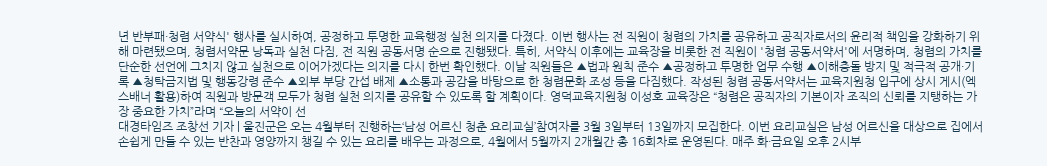년 반부패·청렴 서약식' 행사를 실시하여, 공정하고 투명한 교육행정 실천 의지를 다졌다. 이번 행사는 전 직원이 청렴의 가치를 공유하고 공직자로서의 윤리적 책임을 강화하기 위해 마련됐으며, 청렴서약문 낭독과 실천 다짐, 전 직원 공동서명 순으로 진행됐다. 특히, 서약식 이후에는 교육장을 비롯한 전 직원이 '청렴 공동서약서'에 서명하며, 청렴의 가치를 단순한 선언에 그치지 않고 실천으로 이어가겠다는 의지를 다시 한번 확인했다. 이날 직원들은 ▲법과 원칙 준수 ▲공정하고 투명한 업무 수행 ▲이해충돌 방지 및 적극적 공개·기록 ▲청탁금지법 및 행동강령 준수 ▲외부 부당 간섭 배제 ▲소통과 공감을 바탕으로 한 청렴문화 조성 등을 다짐했다. 작성된 청렴 공동서약서는 교육지원청 입구에 상시 게시(엑스배너 활용)하여 직원과 방문객 모두가 청렴 실천 의지를 공유할 수 있도록 할 계획이다. 영덕교육지원청 이성호 교육장은 “청렴은 공직자의 기본이자 조직의 신뢰를 지탱하는 가장 중요한 가치”라며 “오늘의 서약이 선
대경타임즈 조창선 기자 | 울진군은 오는 4월부터 진행하는‘남성 어르신 청춘 요리교실’참여자를 3월 3일부터 13일까지 모집한다. 이번 요리교실은 남성 어르신을 대상으로 집에서 손쉽게 만들 수 있는 반찬과 영양까지 챙길 수 있는 요리를 배우는 과정으로, 4월에서 5월까지 2개월간 총 16회차로 운영된다. 매주 화·금요일 오후 2시부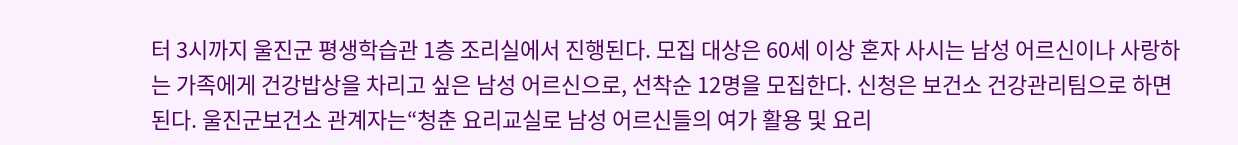터 3시까지 울진군 평생학습관 1층 조리실에서 진행된다. 모집 대상은 60세 이상 혼자 사시는 남성 어르신이나 사랑하는 가족에게 건강밥상을 차리고 싶은 남성 어르신으로, 선착순 12명을 모집한다. 신청은 보건소 건강관리팀으로 하면 된다. 울진군보건소 관계자는“청춘 요리교실로 남성 어르신들의 여가 활용 및 요리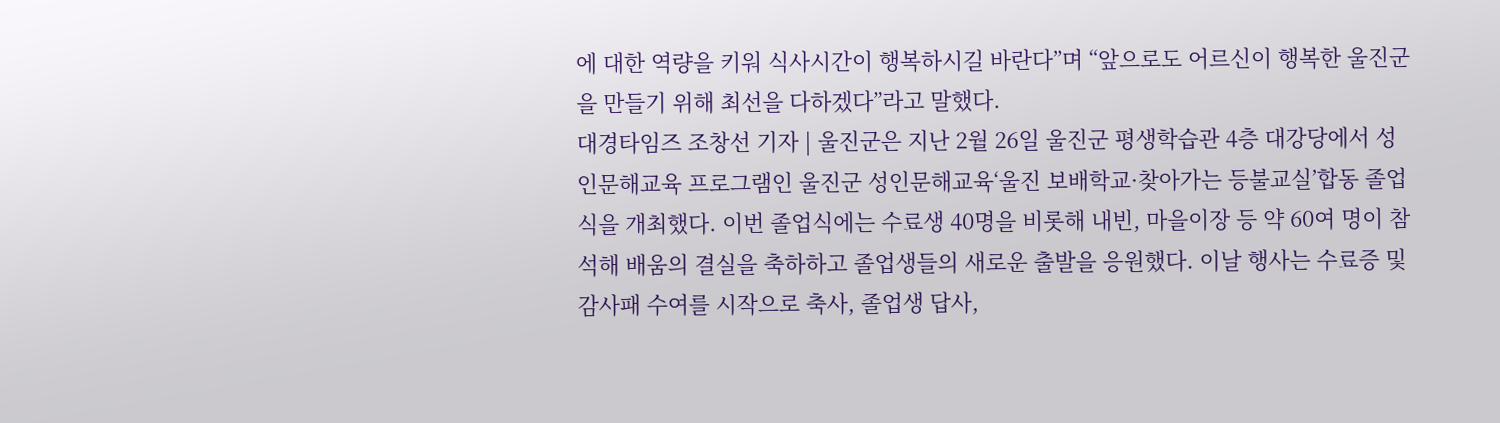에 대한 역량을 키워 식사시간이 행복하시길 바란다”며 “앞으로도 어르신이 행복한 울진군을 만들기 위해 최선을 다하겠다”라고 말했다.
대경타임즈 조창선 기자 | 울진군은 지난 2월 26일 울진군 평생학습관 4층 대강당에서 성인문해교육 프로그램인 울진군 성인문해교육‘울진 보배학교·찾아가는 등불교실’합동 졸업식을 개최했다. 이번 졸업식에는 수료생 40명을 비롯해 내빈, 마을이장 등 약 60여 명이 참석해 배움의 결실을 축하하고 졸업생들의 새로운 출발을 응원했다. 이날 행사는 수료증 및 감사패 수여를 시작으로 축사, 졸업생 답사,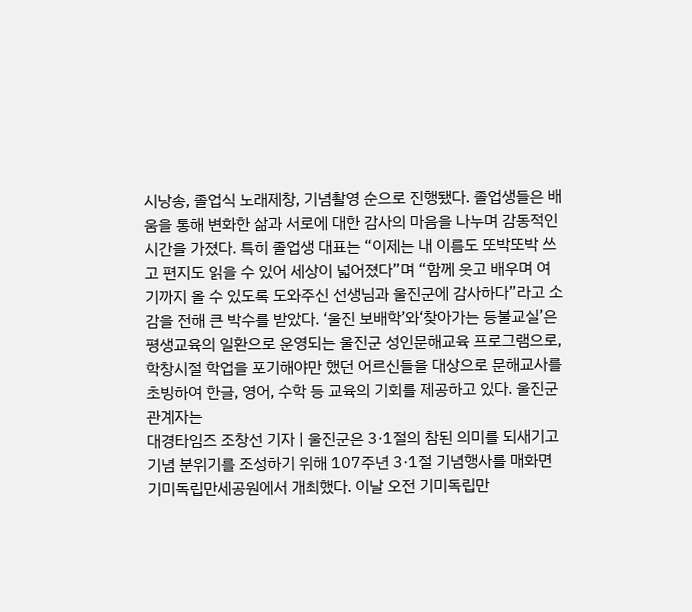시낭송, 졸업식 노래제창, 기념촬영 순으로 진행됐다. 졸업생들은 배움을 통해 변화한 삶과 서로에 대한 감사의 마음을 나누며 감동적인 시간을 가졌다. 특히 졸업생 대표는 “이제는 내 이름도 또박또박 쓰고 편지도 읽을 수 있어 세상이 넓어졌다”며 “함께 웃고 배우며 여기까지 올 수 있도록 도와주신 선생님과 울진군에 감사하다”라고 소감을 전해 큰 박수를 받았다. ‘울진 보배학’와‘찾아가는 등불교실’은 평생교육의 일환으로 운영되는 울진군 성인문해교육 프로그램으로, 학창시절 학업을 포기해야만 했던 어르신들을 대상으로 문해교사를 초빙하여 한글, 영어, 수학 등 교육의 기회를 제공하고 있다. 울진군 관계자는
대경타임즈 조창선 기자 | 울진군은 3·1절의 참된 의미를 되새기고 기념 분위기를 조성하기 위해 107주년 3·1절 기념행사를 매화면 기미독립만세공원에서 개최했다. 이날 오전 기미독립만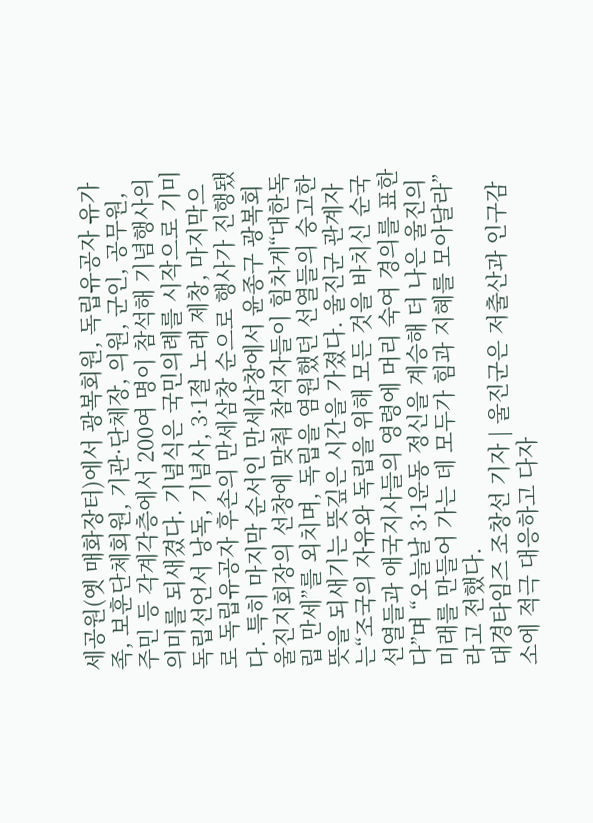세공원(옛 매화장터)에서 광복회원, 독립유공자 유가족, 보훈단체회원, 기관·단체장, 의원, 군인, 공무원, 주민 등 각계각층에서 200여 명이 참석해 기념행사의 의미를 되새겼다. 기념식은 국민의례를 시작으로 기미독립선언서 낭독, 기념사, 3·1절 노래 제창, 마지막으로 독립유공자 후손의 만세삼창 순으로 행사가 진행됐다. 특히 마지막 순서인 만세삼창에서 윤종구 광복회 울진지회장의 선창에 맞춰 참석자들이 힘차게“대한독립 만세”를 외치며, 독립을 염원했던 선열들의 숭고한 뜻을 되새기는 뜻깊은 시간을 가졌다. 울진군 관계자는“조국의 자유와 독립을 위해 모든 것을 바치신 순국선열들과 애국지사들의 영령에 머리 숙여 경의를 표한다”며 “오늘날 3·1운동 정신을 계승해 더 나은 울진의 미래를 만들어 가는 데 모두가 힘과 지혜를 모아달라”라고 전했다.
대경타임즈 조창선 기자 | 울진군은 저출산과 인구감소에 적극 대응하고 다자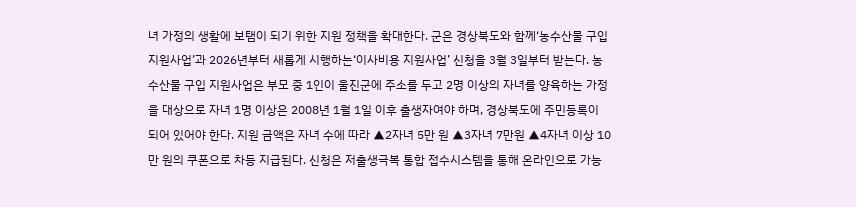녀 가정의 생활에 보탬이 되기 위한 지원 정책을 확대한다. 군은 경상북도와 함께‘농수산물 구입 지원사업’과 2026년부터 새롭게 시행하는‘이사비용 지원사업’ 신청을 3월 3일부터 받는다. 농수산물 구입 지원사업은 부모 중 1인이 울진군에 주소를 두고 2명 이상의 자녀를 양육하는 가정을 대상으로 자녀 1명 이상은 2008년 1월 1일 이후 출생자여야 하며, 경상북도에 주민등록이 되어 있어야 한다. 지원 금액은 자녀 수에 따라 ▲2자녀 5만 원 ▲3자녀 7만원 ▲4자녀 이상 10만 원의 쿠폰으로 차등 지급된다. 신청은 저출생극복 통합 접수시스템을 통해 온라인으로 가능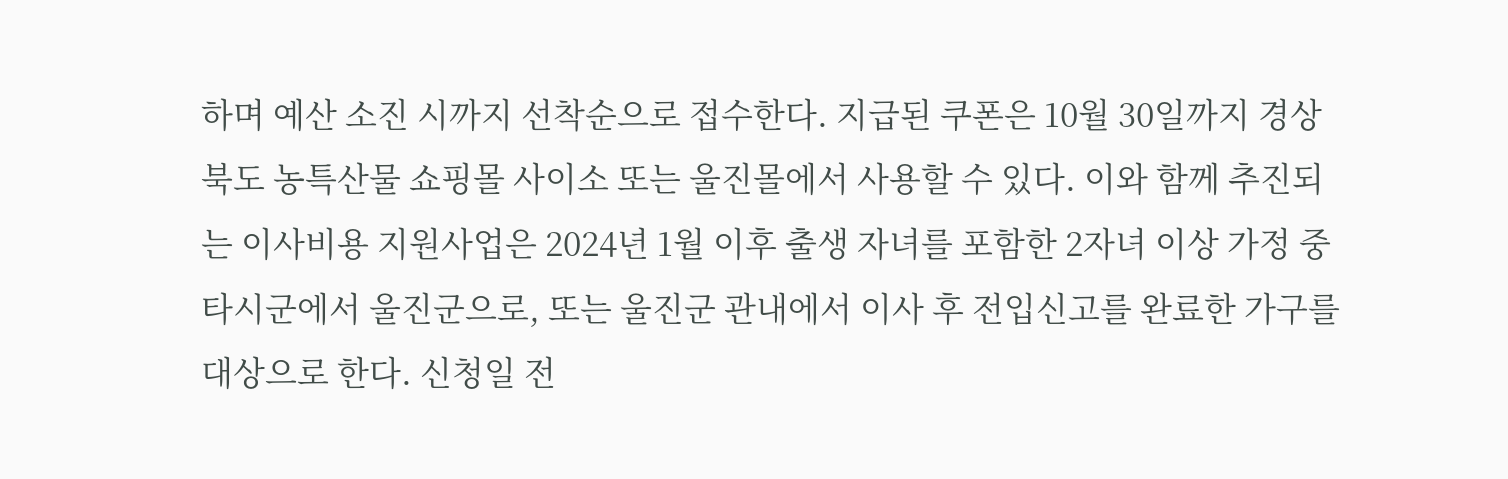하며 예산 소진 시까지 선착순으로 접수한다. 지급된 쿠폰은 10월 30일까지 경상북도 농특산물 쇼핑몰 사이소 또는 울진몰에서 사용할 수 있다. 이와 함께 추진되는 이사비용 지원사업은 2024년 1월 이후 출생 자녀를 포함한 2자녀 이상 가정 중 타시군에서 울진군으로, 또는 울진군 관내에서 이사 후 전입신고를 완료한 가구를 대상으로 한다. 신청일 전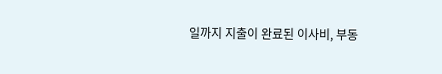일까지 지출이 완료된 이사비, 부동